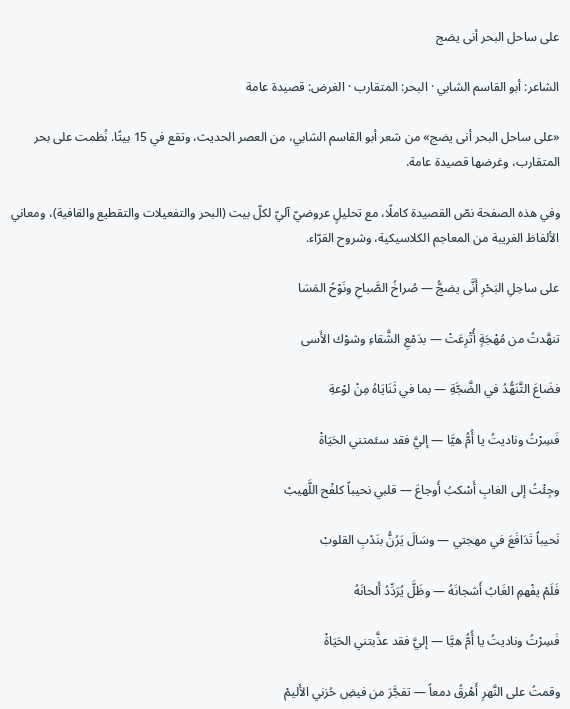على ساحل البحر أنى يضج

الشاعر: أبو القاسم الشابي · البحر: المتقارب · الغرض: قصيدة عامة

«على ساحل البحر أنى يضج» من شعر أبو القاسم الشابي، من العصر الحديث، وتقع في 15 بيتًا. نُظمت على بحر المتقارب، وغرضها قصيدة عامة.

وفي هذه الصفحة نصّ القصيدة كاملًا، مع تحليلٍ عروضيّ آليّ لكلّ بيت (البحر والتفعيلات والتقطيع والقافية)، ومعاني الألفاظ الغريبة من المعاجم الكلاسيكية، وشروح القرّاء.

على ساحِلِ البَحْرِ أَنَّى يضجُّ — صُراخُ الصَّباحِ ونَوْحُ المَسَا

تنهَّدتُ من مُهْجَةٍ أُتْرِعَتْ — بدَمْعِ الشَّقاءِ وشوْك الأَسى

فضَاعَ التَّنَهُّدُ في الضَّجَّةِ — بما في ثَنَايَاهُ مِنْ لوْعةِ

فَسِرْتُ وناديتُ يا أُمُّ هيَّا — إليَّ فقد سئمتني الحَيَاةْ

وجِئْتُ إلى الغابِ أَسْكبُ أَوجاعَ — قلبي نحيباً كلفْح اللَّهيبْ

نَحيباً تَدَافَعَ في مهجتي — وسَالَ يَرُنُّ بنَدْبِ القلوبْ

فَلَمْ يفْهمِ الغَابُ أَشجانَهُ — وظَلَّ يُرَدِّدُ أَلحانَهُ

فَسِرْتُ وناديتُ يا أُمُّ هيَّا — إليَّ فقد عذَّبتني الحَيَاةْ

وقمتُ على النَّهرِ أَهْرقُ دمعاً — تفجَّرَ من فيضِ حُزني الأَليمْ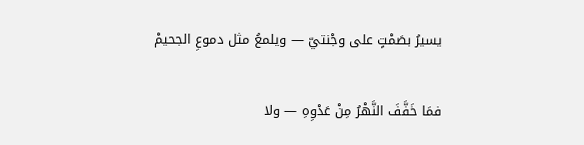يسيرُ بصَمْتٍ على وجْنتيّ — ويلمعُ مثل دموعِ الجحيمْ

فمَا خَفَّفَ النَّهْرُ مِنْ عَدْوِهِ — ولا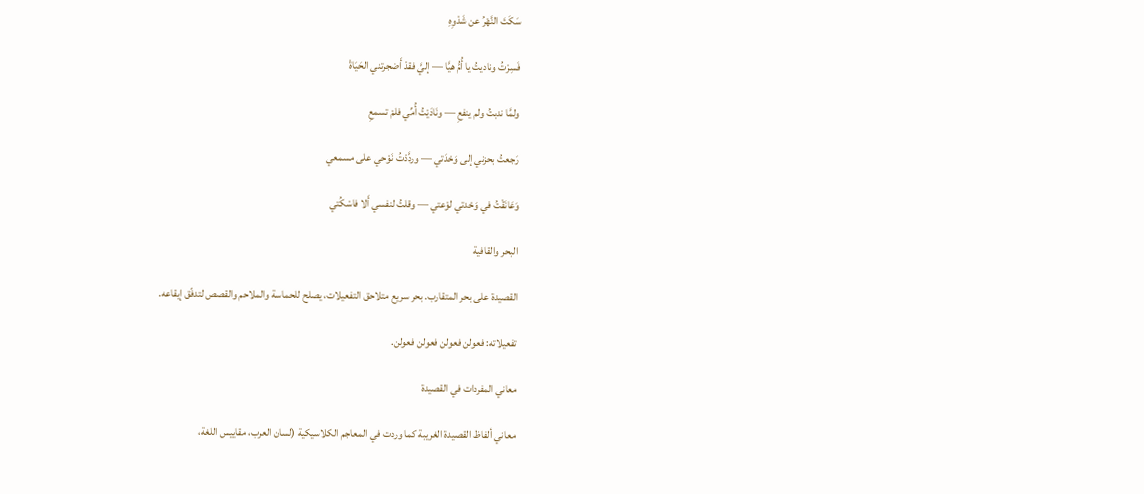سَكَتَ النَّهْرُ عن شَدْوِهِ

فَسِرْتُ وناديتُ يا أُمُّ هيَّا — إليَّ فقدْ أَضجرتني الحَيَاةْ

ولمَّا ندبتُ ولم ينفعِ — ونَادَيْتُ أُمِّي فلمْ تسمعِ

رَجعتُ بحزني إلى وَحْدَتي — وردَّدْتُ نَوْحي على مسمعي

وَعَانَقْتُ في وَحْدتي لوْعتي — وقلتُ لنفسي أَلا فاسْكُتي

البحر والقافية

القصيدة على بحر المتقارب. بحر سريع متلاحق التفعيلات، يصلح للحماسة والملاحم والقصص لتدفّق إيقاعه.

تفعيلاته: فعولن فعولن فعولن فعولن.

معاني المفردات في القصيدة

معاني ألفاظ القصيدة الغريبة كما وردت في المعاجم الكلاسيكية (لسان العرب، مقاييس اللغة،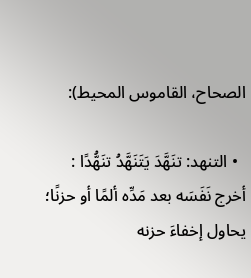الصحاح، القاموس المحيط):

  • التنهد: تنَهَّدَ يَتَنَهَّدُ تنَهُّدًا : أخرج نَفَسَه بعد مَدِّه ألمًا أو حزنًا؛ يحاول إخفاءَ حزنه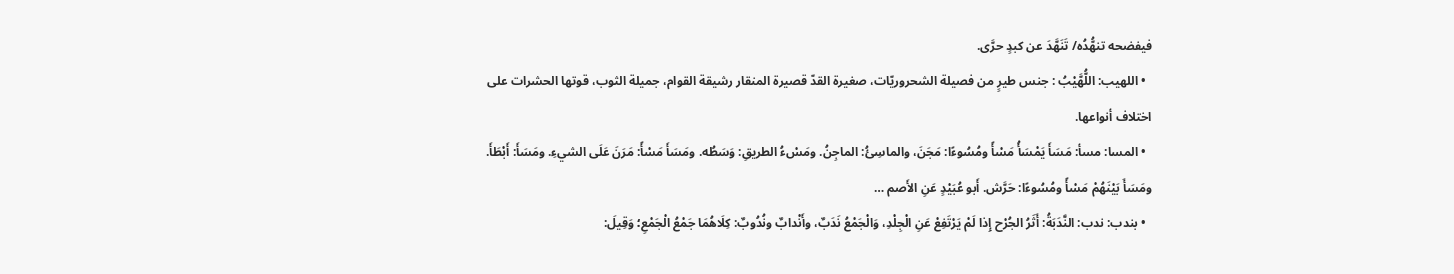فيفضحه تنهُّدُه/ تَنَهَّدَ عن كبدٍ حرَّى.
  • اللهيب: اللُّهَّيْبُ : جنس طيرٍ من فصيلة الشحروريّات، صغيرة القدّ قصيرة المنقار رشيقة القوام، جميلة الثوب، قوتها الحشرات على اختلاف أنواعها.
  • المسا: مسأ: مَسَأَ يَمْسَأُ مَسْأً ومُسُوءًا: مَجَنَ، والماسِئُ: الماجِنُ. ومَسْءُ الطريقِ: وَسَطُه. ومَسَأَ مَسْأً: مَرَنَ عَلَى الشيءِ. ومَسَأَ: أَبْطَأَ. ومَسَأَ بَيْنَهُمْ مَسْأً ومُسُوءًا: حَرَّش. أَبو عُبَيْدٍ عَنِ الأَصم …
  • بندب: ندب: النَّدَبَةُ: أَثَرُ الجُرْح إِذا لَمْ يَرْتَفِعْ عَنِ الْجِلْدِ، وَالْجَمْعُ نَدَبٌ، وأَنْدابٌ ونُدُوبٌ: كِلَاهُمَا جَمْعُ الْجَمْعِ؛ وَقِيلَ: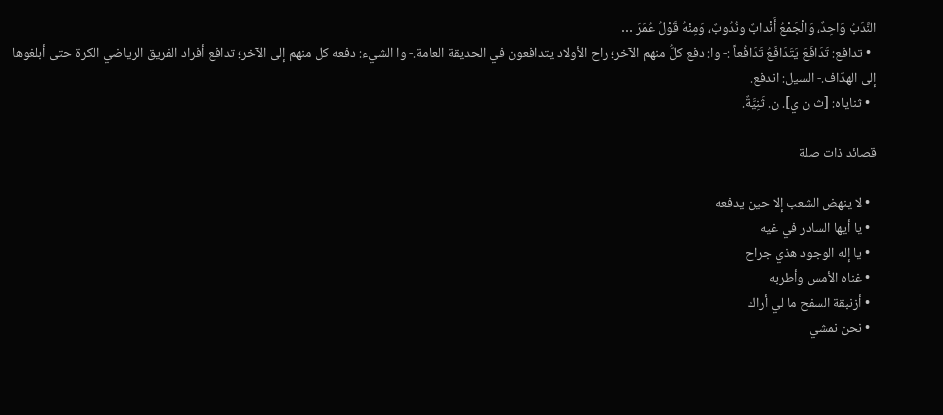النَّدَبُ وَاحِدٌ، وَالْجَمْعُ أَنْدابٌ ونُدُوبٌ، وَمِنْهُ قَوْلُ عُمَرَ …
  • تدافع: تَدَافَعَ يَتَدَافَعُ تَدَافُعاً :- وا: دفع كلُّ منهم الآخر؛ راح الأولاد يتدافعون في الحديقة العامة.- وا الشيء: دفعه كل منهم إلى الآخر؛ تدافع أفراد الفريق الرياضي الكرة حتى أبلغوها إلى الهدّاف.- السيل: اندفع.
  • ثناياه: [ث ن ي]. ن. ثَنِيَّةٌ.

قصائد ذات صلة

  • لا ينهض الشعب إلا حين يدفعه
  • يا أيها السادر في غيه
  • يا إله الوجود هذي جراح
  • غناه الأمس وأطربه
  • أزنبقة السفح ما لي أراك
  • نحن نمشي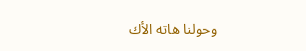وحولنا هاته الأك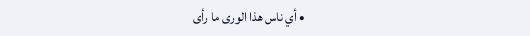• أي ناس هذا الورى ما رأى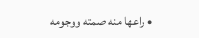• راعها منه صمته ووجومه